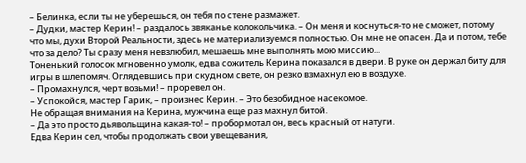– Белинка, если ты не уберешься, он тебя по стене размажет.
– Дудки, мастер Керин! – раздалось звяканье колокольчика. – Он меня и коснуться-то не сможет, потому что мы, духи Второй Реальности, здесь не материализуемся полностью. Он мне не опасен. Да и потом, тебе что за дело? Ты сразу меня невзлюбил, мешаешь мне выполнять мою миссию...
Тоненький голосок мгновенно умолк, едва сожитель Керина показался в двери. В руке он держал биту для игры в шлепомяч. Оглядевшись при скудном свете, он резко взмахнул ею в воздухе.
– Промахнулся, черт возьми! – проревел он.
– Успокойся, мастер Гарик, – произнес Керин. – Это безобидное насекомое.
Не обращая внимания на Керина, мужчина еще раз махнул битой.
– Да это просто дьявольщина какая-то! – пробормотал он, весь красный от натуги.
Едва Керин сел, чтобы продолжать свои увещевания,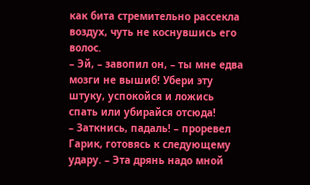как бита стремительно рассекла воздух, чуть не коснувшись его волос.
– Эй, – завопил он, – ты мне едва мозги не вышиб! Убери эту штуку, успокойся и ложись спать или убирайся отсюда!
– Заткнись, падаль! – проревел Гарик, готовясь к следующему удару. – Эта дрянь надо мной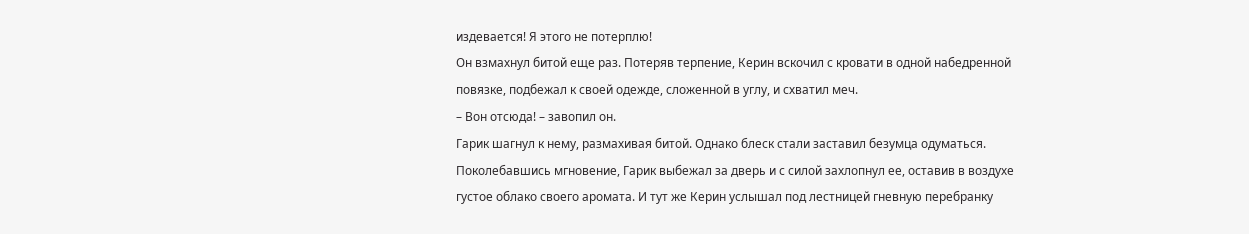издевается! Я этого не потерплю!
Он взмахнул битой еще раз. Потеряв терпение, Керин вскочил с кровати в одной набедренной повязке, подбежал к своей одежде, сложенной в углу, и схватил меч.
– Вон отсюда! – завопил он.
Гарик шагнул к нему, размахивая битой. Однако блеск стали заставил безумца одуматься. Поколебавшись мгновение, Гарик выбежал за дверь и с силой захлопнул ее, оставив в воздухе густое облако своего аромата. И тут же Керин услышал под лестницей гневную перебранку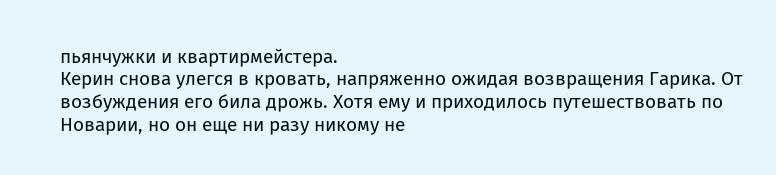пьянчужки и квартирмейстера.
Керин снова улегся в кровать, напряженно ожидая возвращения Гарика. От возбуждения его била дрожь. Хотя ему и приходилось путешествовать по Новарии, но он еще ни разу никому не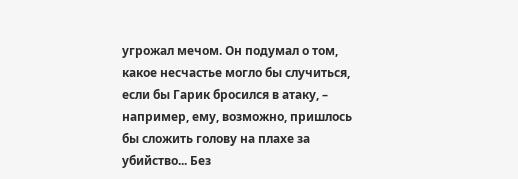угрожал мечом. Он подумал о том, какое несчастье могло бы случиться, если бы Гарик бросился в атаку, – например, ему, возможно, пришлось бы сложить голову на плахе за убийство... Без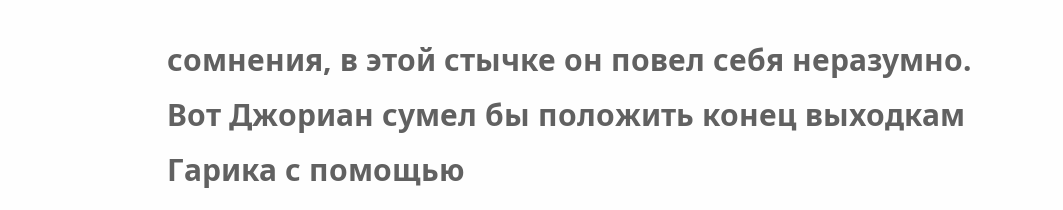сомнения, в этой стычке он повел себя неразумно. Вот Джориан сумел бы положить конец выходкам Гарика с помощью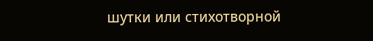шутки или стихотворной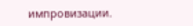импровизации.